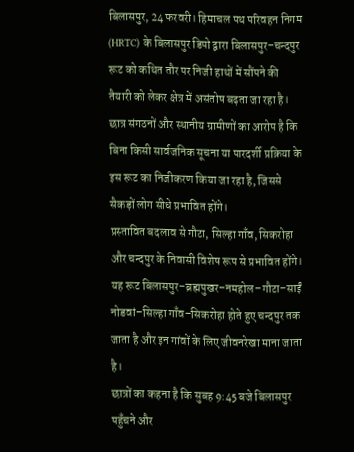बिलासपुर, 24 फरवरी। हिमाचल पथ परिवहन निगम (HRTC) के बिलासपुर डिपो द्वारा बिलासपुर–चन्दपुर रूट को कथित तौर पर निजी हाथों में सौंपने की तैयारी को लेकर क्षेत्र में असंतोष बढ़ता जा रहा है। छात्र संगठनों और स्थानीय ग्रामीणों का आरोप है कि बिना किसी सार्वजनिक सूचना या पारदर्शी प्रक्रिया के इस रूट का निजीकरण किया जा रहा है, जिससे सैकड़ों लोग सीधे प्रभावित होंगे।
प्रस्तावित बदलाव से गौटा, सिल्हा गाँव, सिकरोहा और चन्दपुर के निवासी विशेष रूप से प्रभावित होंगे। यह रूट बिलासपुर–ब्रह्मपुखर–नमहोल–गौटा–साईं नोडवां–सिल्हा गाँव–सिकरोहा होते हुए चन्दपुर तक जाता है और इन गांवों के लिए जीवनरेखा माना जाता है।
छात्रों का कहना है कि सुबह 9:45 बजे बिलासपुर पहुँचने और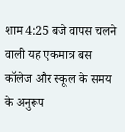शाम 4:25 बजे वापस चलने वाली यह एकमात्र बस कॉलेज और स्कूल के समय के अनुरूप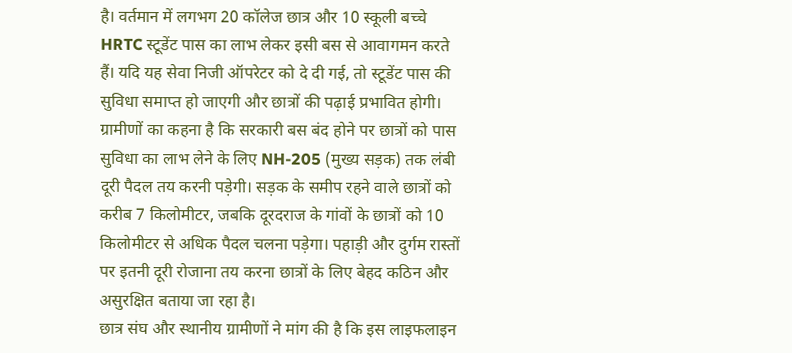है। वर्तमान में लगभग 20 कॉलेज छात्र और 10 स्कूली बच्चे HRTC स्टूडेंट पास का लाभ लेकर इसी बस से आवागमन करते हैं। यदि यह सेवा निजी ऑपरेटर को दे दी गई, तो स्टूडेंट पास की सुविधा समाप्त हो जाएगी और छात्रों की पढ़ाई प्रभावित होगी।
ग्रामीणों का कहना है कि सरकारी बस बंद होने पर छात्रों को पास सुविधा का लाभ लेने के लिए NH-205 (मुख्य सड़क) तक लंबी दूरी पैदल तय करनी पड़ेगी। सड़क के समीप रहने वाले छात्रों को करीब 7 किलोमीटर, जबकि दूरदराज के गांवों के छात्रों को 10 किलोमीटर से अधिक पैदल चलना पड़ेगा। पहाड़ी और दुर्गम रास्तों पर इतनी दूरी रोजाना तय करना छात्रों के लिए बेहद कठिन और असुरक्षित बताया जा रहा है।
छात्र संघ और स्थानीय ग्रामीणों ने मांग की है कि इस लाइफलाइन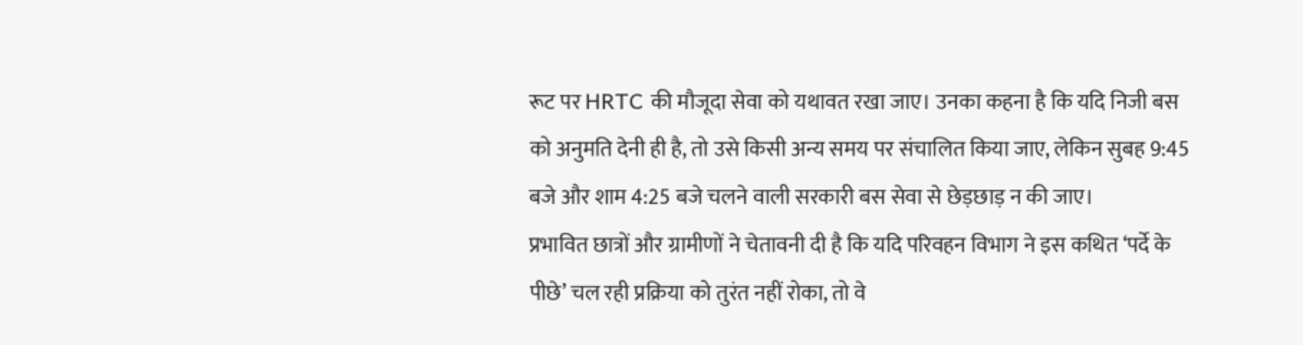रूट पर HRTC की मौजूदा सेवा को यथावत रखा जाए। उनका कहना है कि यदि निजी बस को अनुमति देनी ही है, तो उसे किसी अन्य समय पर संचालित किया जाए, लेकिन सुबह 9:45 बजे और शाम 4:25 बजे चलने वाली सरकारी बस सेवा से छेड़छाड़ न की जाए।
प्रभावित छात्रों और ग्रामीणों ने चेतावनी दी है कि यदि परिवहन विभाग ने इस कथित ‘पर्दे के पीछे’ चल रही प्रक्रिया को तुरंत नहीं रोका, तो वे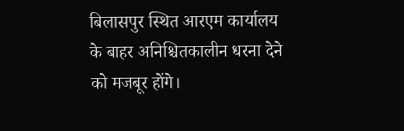बिलासपुर स्थित आरएम कार्यालय के बाहर अनिश्चितकालीन धरना देने को मजबूर होंगे।